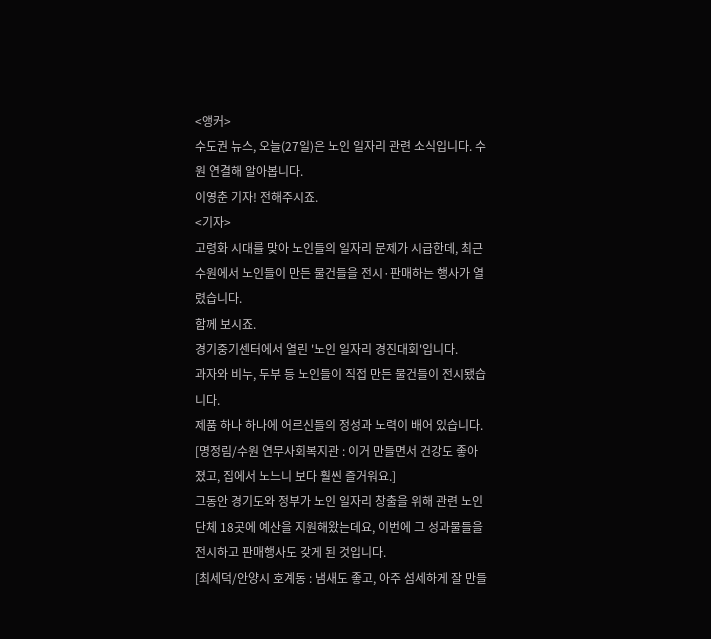<앵커>
수도권 뉴스, 오늘(27일)은 노인 일자리 관련 소식입니다. 수원 연결해 알아봅니다.
이영춘 기자! 전해주시죠.
<기자>
고령화 시대를 맞아 노인들의 일자리 문제가 시급한데, 최근 수원에서 노인들이 만든 물건들을 전시·판매하는 행사가 열렸습니다.
함께 보시죠.
경기중기센터에서 열린 '노인 일자리 경진대회'입니다.
과자와 비누, 두부 등 노인들이 직접 만든 물건들이 전시됐습니다.
제품 하나 하나에 어르신들의 정성과 노력이 배어 있습니다.
[명정림/수원 연무사회복지관 : 이거 만들면서 건강도 좋아졌고, 집에서 노느니 보다 훨씬 즐거워요.]
그동안 경기도와 정부가 노인 일자리 창출을 위해 관련 노인단체 18곳에 예산을 지원해왔는데요, 이번에 그 성과물들을 전시하고 판매행사도 갖게 된 것입니다.
[최세덕/안양시 호계동 : 냄새도 좋고, 아주 섬세하게 잘 만들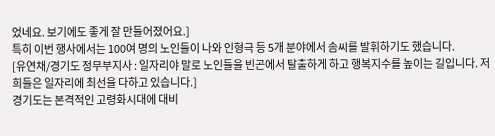었네요. 보기에도 좋게 잘 만들어졌어요.]
특히 이번 행사에서는 100여 명의 노인들이 나와 인형극 등 5개 분야에서 솜씨를 발휘하기도 했습니다.
[유연채/경기도 정무부지사 : 일자리야 말로 노인들을 빈곤에서 탈출하게 하고 행복지수를 높이는 길입니다. 저희들은 일자리에 최선을 다하고 있습니다.]
경기도는 본격적인 고령화시대에 대비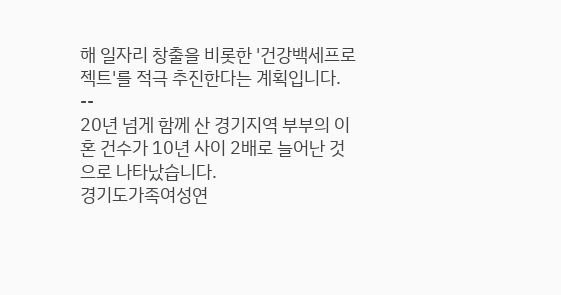해 일자리 창출을 비롯한 '건강백세프로젝트'를 적극 추진한다는 계획입니다.
--
20년 넘게 함께 산 경기지역 부부의 이혼 건수가 10년 사이 2배로 늘어난 것으로 나타났습니다.
경기도가족여성연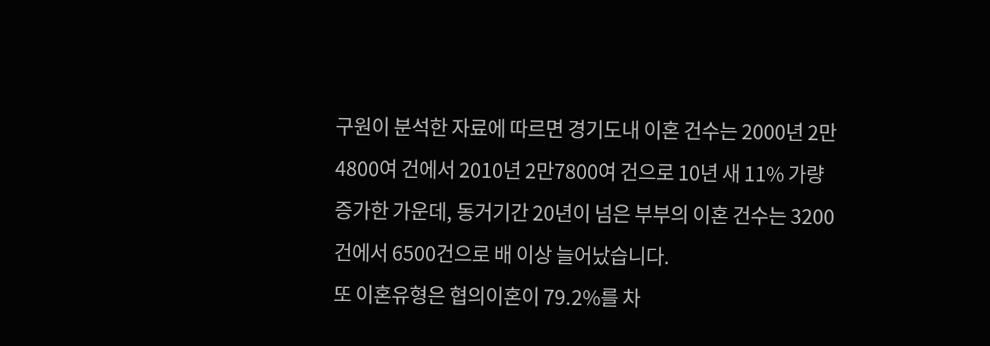구원이 분석한 자료에 따르면 경기도내 이혼 건수는 2000년 2만4800여 건에서 2010년 2만7800여 건으로 10년 새 11% 가량 증가한 가운데, 동거기간 20년이 넘은 부부의 이혼 건수는 3200건에서 6500건으로 배 이상 늘어났습니다.
또 이혼유형은 협의이혼이 79.2%를 차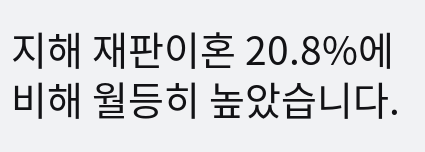지해 재판이혼 20.8%에 비해 월등히 높았습니다.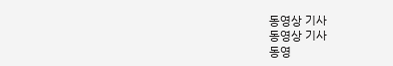동영상 기사
동영상 기사
동영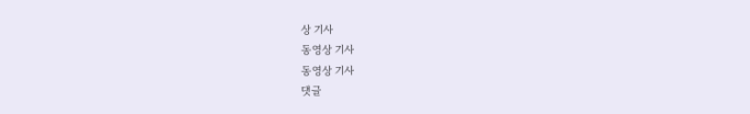상 기사
동영상 기사
동영상 기사
댓글